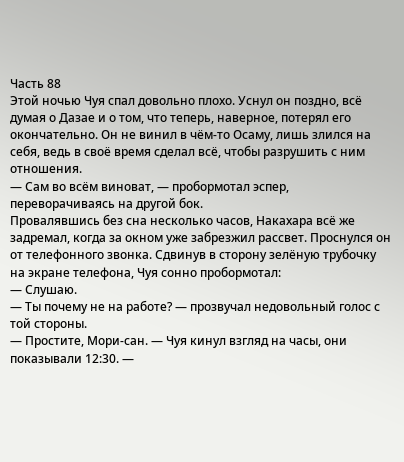Часть 88
Этой ночью Чуя спал довольно плохо. Уснул он поздно, всё думая о Дазае и о том, что теперь, наверное, потерял его окончательно. Он не винил в чём-то Осаму, лишь злился на себя, ведь в своё время сделал всё, чтобы разрушить с ним отношения.
— Сам во всём виноват, — пробормотал эспер, переворачиваясь на другой бок.
Провалявшись без сна несколько часов, Накахара всё же задремал, когда за окном уже забрезжил рассвет. Проснулся он от телефонного звонка. Сдвинув в сторону зелёную трубочку на экране телефона, Чуя сонно пробормотал:
— Слушаю.
— Ты почему не на работе? — прозвучал недовольный голос с той стороны.
— Простите, Мори-сан. — Чуя кинул взгляд на часы, они показывали 12:30. —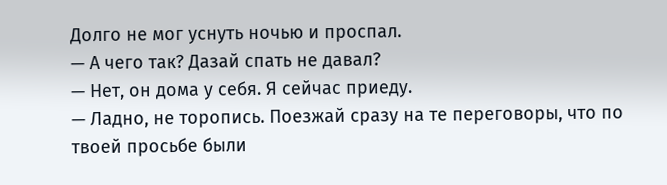Долго не мог уснуть ночью и проспал.
— А чего так? Дазай спать не давал?
— Нет, он дома у себя. Я сейчас приеду.
— Ладно, не торопись. Поезжай сразу на те переговоры, что по твоей просьбе были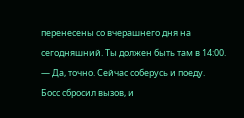перенесены со вчерашнего дня на сегодняшний. Ты должен быть там в 14:00.
— Да, точно. Сейчас соберусь и поеду.
Босс сбросил вызов, и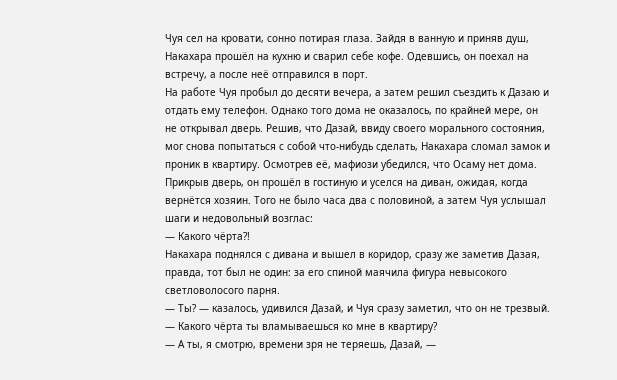Чуя сел на кровати, сонно потирая глаза. Зайдя в ванную и приняв душ, Накахара прошёл на кухню и сварил себе кофе. Одевшись, он поехал на встречу, а после неё отправился в порт.
На работе Чуя пробыл до десяти вечера, а затем решил съездить к Дазаю и отдать ему телефон. Однако того дома не оказалось, по крайней мере, он не открывал дверь. Решив, что Дазай, ввиду своего морального состояния, мог снова попытаться с собой что-нибудь сделать, Накахара сломал замок и проник в квартиру. Осмотрев её, мафиози убедился, что Осаму нет дома. Прикрыв дверь, он прошёл в гостиную и уселся на диван, ожидая, когда вернётся хозяин. Того не было часа два с половиной, а затем Чуя услышал шаги и недовольный возглас:
— Какого чёрта?!
Накахара поднялся с дивана и вышел в коридор, сразу же заметив Дазая, правда, тот был не один: за его спиной маячила фигура невысокого светловолосого парня.
— Ты? — казалось, удивился Дазай, и Чуя сразу заметил, что он не трезвый. — Какого чёрта ты вламываешься ко мне в квартиру?
— А ты, я смотрю, времени зря не теряешь, Дазай, —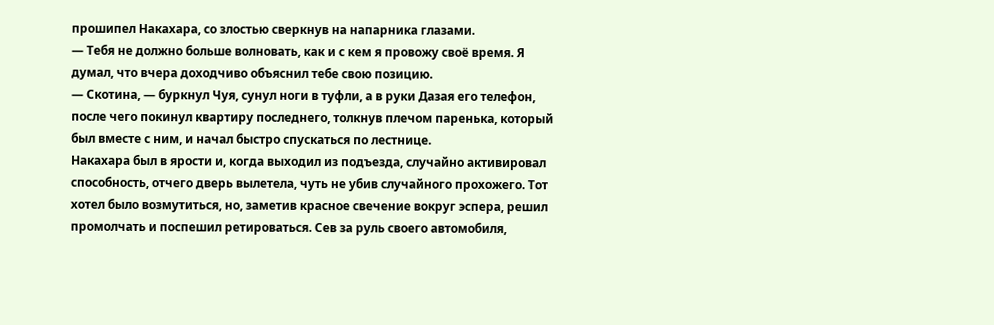прошипел Накахара, со злостью сверкнув на напарника глазами.
— Тебя не должно больше волновать, как и с кем я провожу своё время. Я думал, что вчера доходчиво объяснил тебе свою позицию.
— Скотина, — буркнул Чуя, сунул ноги в туфли, а в руки Дазая его телефон, после чего покинул квартиру последнего, толкнув плечом паренька, который был вместе с ним, и начал быстро спускаться по лестнице.
Накахара был в ярости и, когда выходил из подъезда, случайно активировал способность, отчего дверь вылетела, чуть не убив случайного прохожего. Тот хотел было возмутиться, но, заметив красное свечение вокруг эспера, решил промолчать и поспешил ретироваться. Сев за руль своего автомобиля,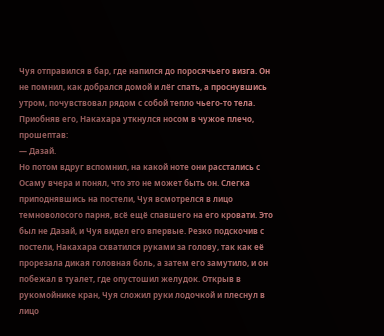Чуя отправился в бар, где напился до поросячьего визга. Он не помнил, как добрался домой и лёг спать, а проснувшись утром, почувствовал рядом с собой тепло чьего-то тела. Приобняв его, Накахара уткнулся носом в чужое плечо, прошептав:
— Дазай.
Но потом вдруг вспомнил, на какой ноте они расстались с Осаму вчера и понял, что это не может быть он. Слегка приподнявшись на постели, Чуя всмотрелся в лицо темноволосого парня, всё ещё спавшего на его кровати. Это был не Дазай, и Чуя видел его впервые. Резко подскочив с постели, Накахара схватился руками за голову, так как её прорезала дикая головная боль, а затем его замутило, и он побежал в туалет, где опустошил желудок. Открыв в рукомойнике кран, Чуя сложил руки лодочкой и плеснул в лицо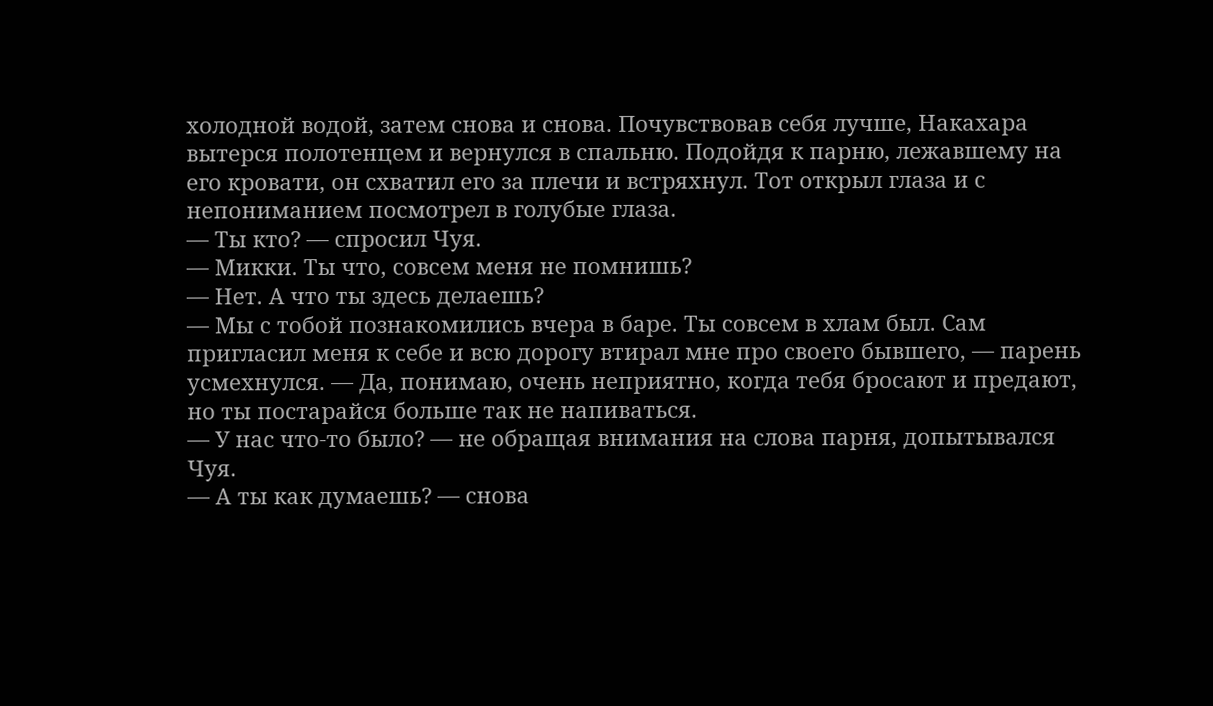холодной водой, затем снова и снова. Почувствовав себя лучше, Накахара вытерся полотенцем и вернулся в спальню. Подойдя к парню, лежавшему на его кровати, он схватил его за плечи и встряхнул. Тот открыл глаза и с непониманием посмотрел в голубые глаза.
— Ты кто? — спросил Чуя.
— Микки. Ты что, совсем меня не помнишь?
— Нет. А что ты здесь делаешь?
— Мы с тобой познакомились вчера в баре. Ты совсем в хлам был. Сам пригласил меня к себе и всю дорогу втирал мне про своего бывшего, — парень усмехнулся. — Да, понимаю, очень неприятно, когда тебя бросают и предают, но ты постарайся больше так не напиваться.
— У нас что-то было? — не обращая внимания на слова парня, допытывался Чуя.
— А ты как думаешь? — снова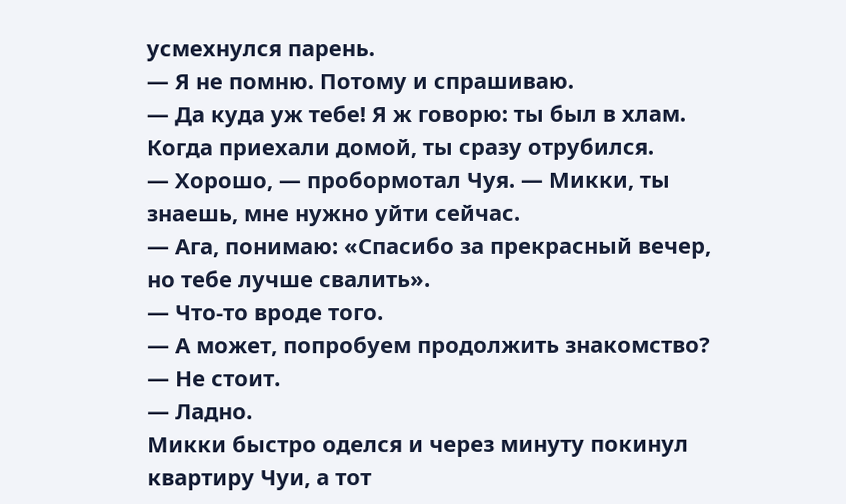усмехнулся парень.
— Я не помню. Потому и спрашиваю.
— Да куда уж тебе! Я ж говорю: ты был в хлам. Когда приехали домой, ты сразу отрубился.
— Хорошо, — пробормотал Чуя. — Микки, ты знаешь, мне нужно уйти сейчас.
— Ага, понимаю: «Спасибо за прекрасный вечер, но тебе лучше свалить».
— Что-то вроде того.
— А может, попробуем продолжить знакомство?
— Не стоит.
— Ладно.
Микки быстро оделся и через минуту покинул квартиру Чуи, а тот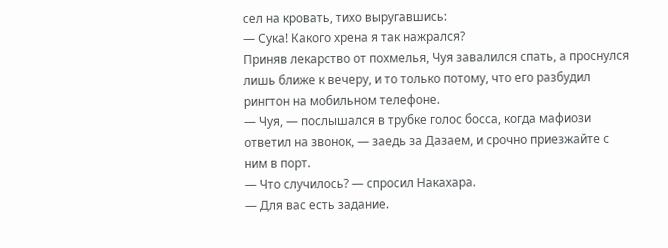сел на кровать, тихо выругавшись:
— Сука! Какого хрена я так нажрался?
Приняв лекарство от похмелья, Чуя завалился спать, а проснулся лишь ближе к вечеру, и то только потому, что его разбудил рингтон на мобильном телефоне.
— Чуя, — послышался в трубке голос босса, когда мафиози ответил на звонок, — заедь за Дазаем, и срочно приезжайте с ним в порт.
— Что случилось? — спросил Накахара.
— Для вас есть задание.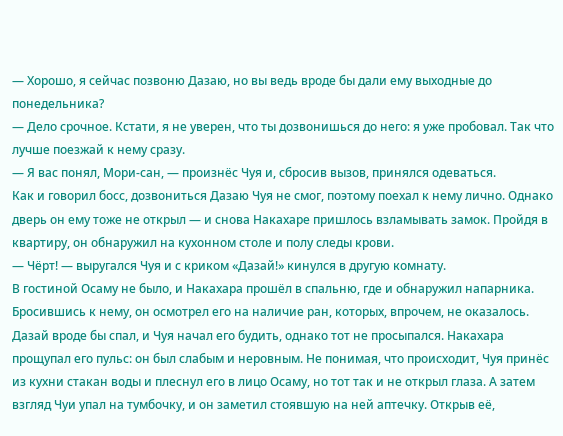— Хорошо, я сейчас позвоню Дазаю, но вы ведь вроде бы дали ему выходные до понедельника?
— Дело срочное. Кстати, я не уверен, что ты дозвонишься до него: я уже пробовал. Так что лучше поезжай к нему сразу.
— Я вас понял, Мори-сан, — произнёс Чуя и, сбросив вызов, принялся одеваться.
Как и говорил босс, дозвониться Дазаю Чуя не смог, поэтому поехал к нему лично. Однако дверь он ему тоже не открыл — и снова Накахаре пришлось взламывать замок. Пройдя в квартиру, он обнаружил на кухонном столе и полу следы крови.
— Чёрт! — выругался Чуя и с криком «Дазай!» кинулся в другую комнату.
В гостиной Осаму не было, и Накахара прошёл в спальню, где и обнаружил напарника. Бросившись к нему, он осмотрел его на наличие ран, которых, впрочем, не оказалось. Дазай вроде бы спал, и Чуя начал его будить, однако тот не просыпался. Накахара прощупал его пульс: он был слабым и неровным. Не понимая, что происходит, Чуя принёс из кухни стакан воды и плеснул его в лицо Осаму, но тот так и не открыл глаза. А затем взгляд Чуи упал на тумбочку, и он заметил стоявшую на ней аптечку. Открыв её,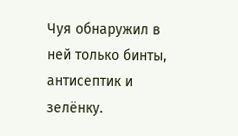Чуя обнаружил в ней только бинты, антисептик и зелёнку.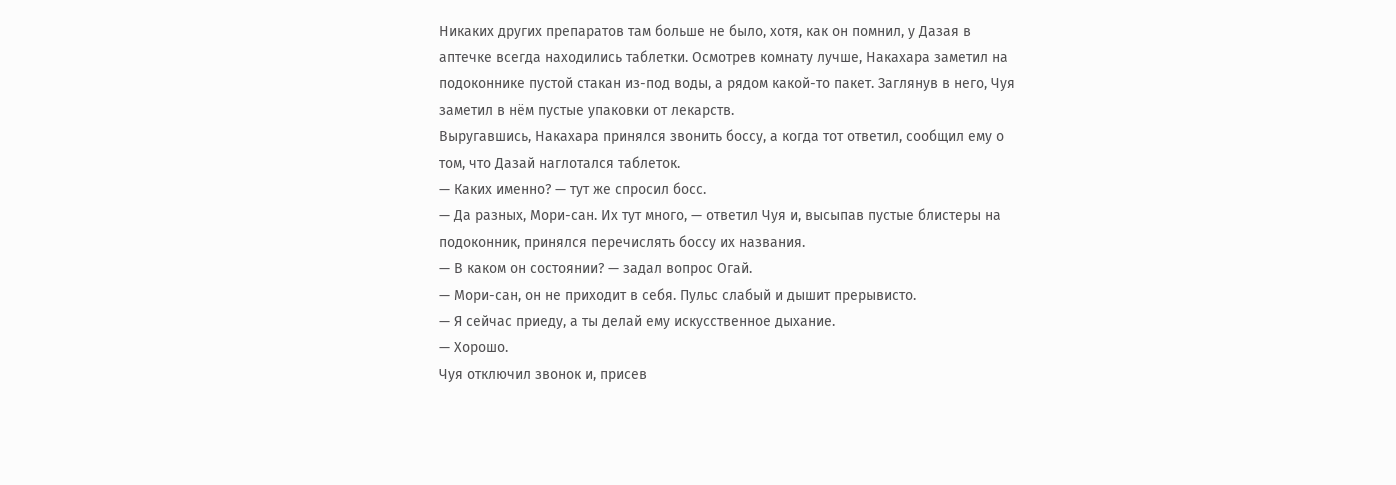Никаких других препаратов там больше не было, хотя, как он помнил, у Дазая в аптечке всегда находились таблетки. Осмотрев комнату лучше, Накахара заметил на подоконнике пустой стакан из-под воды, а рядом какой-то пакет. Заглянув в него, Чуя заметил в нём пустые упаковки от лекарств.
Выругавшись, Накахара принялся звонить боссу, а когда тот ответил, сообщил ему о том, что Дазай наглотался таблеток.
— Каких именно? — тут же спросил босс.
— Да разных, Мори-сан. Их тут много, — ответил Чуя и, высыпав пустые блистеры на подоконник, принялся перечислять боссу их названия.
— В каком он состоянии? — задал вопрос Огай.
— Мори-сан, он не приходит в себя. Пульс слабый и дышит прерывисто.
— Я сейчас приеду, а ты делай ему искусственное дыхание.
— Хорошо.
Чуя отключил звонок и, присев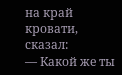на край кровати, сказал:
— Какой же ты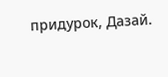придурок, Дазай.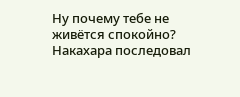Ну почему тебе не живётся спокойно?
Накахара последовал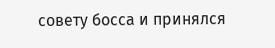совету босса и принялся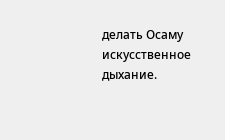делать Осаму искусственное дыхание.